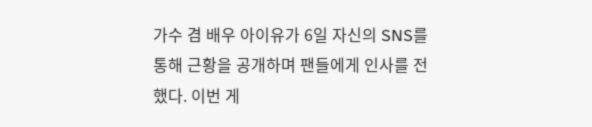가수 겸 배우 아이유가 6일 자신의 SNS를 통해 근황을 공개하며 팬들에게 인사를 전했다. 이번 게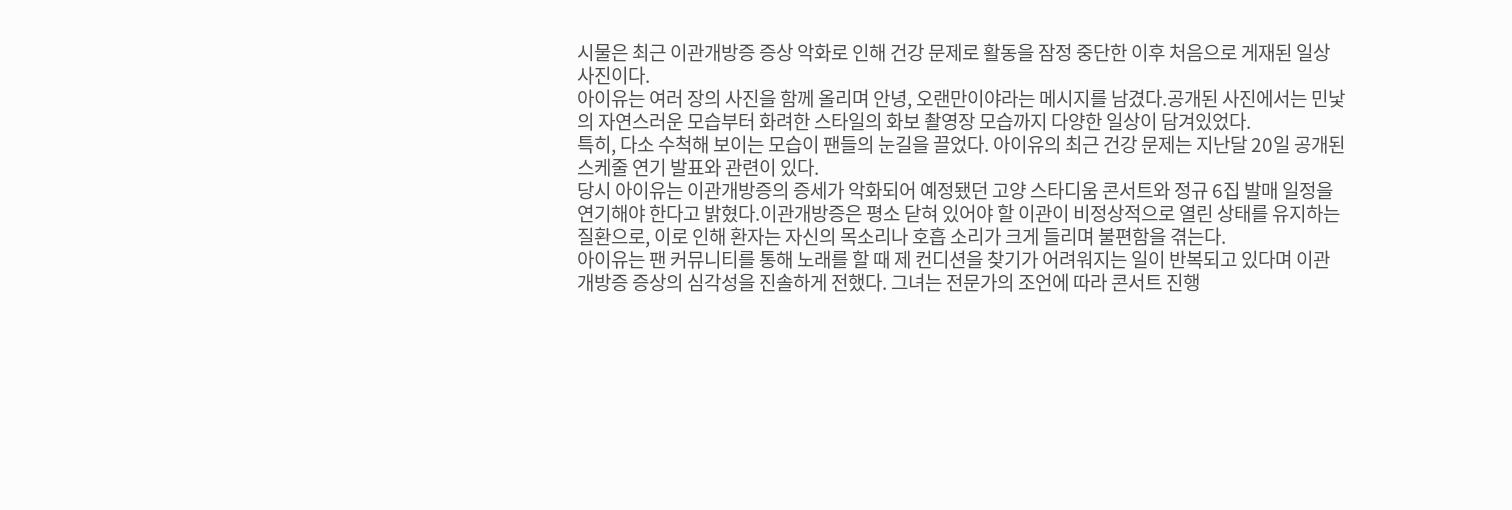시물은 최근 이관개방증 증상 악화로 인해 건강 문제로 활동을 잠정 중단한 이후 처음으로 게재된 일상 사진이다.
아이유는 여러 장의 사진을 함께 올리며 안녕, 오랜만이야라는 메시지를 남겼다.공개된 사진에서는 민낯의 자연스러운 모습부터 화려한 스타일의 화보 촬영장 모습까지 다양한 일상이 담겨있었다.
특히, 다소 수척해 보이는 모습이 팬들의 눈길을 끌었다. 아이유의 최근 건강 문제는 지난달 20일 공개된 스케줄 연기 발표와 관련이 있다.
당시 아이유는 이관개방증의 증세가 악화되어 예정됐던 고양 스타디움 콘서트와 정규 6집 발매 일정을 연기해야 한다고 밝혔다.이관개방증은 평소 닫혀 있어야 할 이관이 비정상적으로 열린 상태를 유지하는 질환으로, 이로 인해 환자는 자신의 목소리나 호흡 소리가 크게 들리며 불편함을 겪는다.
아이유는 팬 커뮤니티를 통해 노래를 할 때 제 컨디션을 찾기가 어려워지는 일이 반복되고 있다며 이관개방증 증상의 심각성을 진솔하게 전했다. 그녀는 전문가의 조언에 따라 콘서트 진행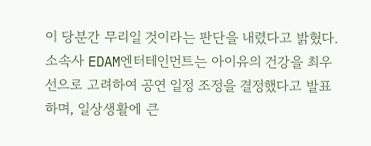이 당분간 무리일 것이라는 판단을 내렸다고 밝혔다.
소속사 EDAM엔터테인먼트는 아이유의 건강을 최우선으로 고려하여 공연 일정 조정을 결정했다고 발표하며, 일상생활에 큰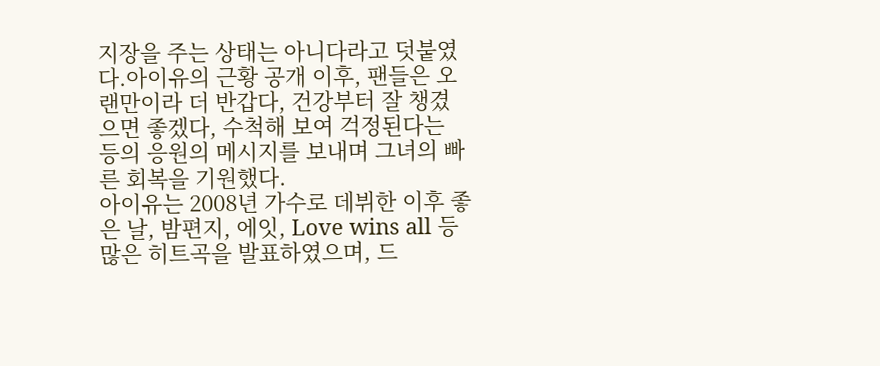지장을 주는 상태는 아니다라고 덧붙였다.아이유의 근황 공개 이후, 팬들은 오랜만이라 더 반갑다, 건강부터 잘 챙겼으면 좋겠다, 수척해 보여 걱정된다는 등의 응원의 메시지를 보내며 그녀의 빠른 회복을 기원했다.
아이유는 2008년 가수로 데뷔한 이후 좋은 날, 밤편지, 에잇, Love wins all 등 많은 히트곡을 발표하였으며, 드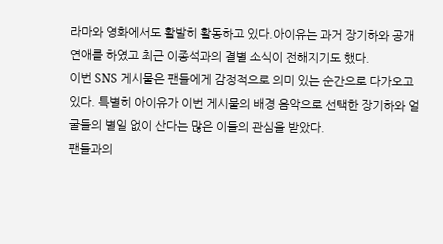라마와 영화에서도 활발히 활동하고 있다.아이유는 과거 장기하와 공개 연애를 하였고 최근 이종석과의 결별 소식이 전해지기도 했다.
이번 SNS 게시물은 팬들에게 감정적으로 의미 있는 순간으로 다가오고 있다. 특별히 아이유가 이번 게시물의 배경 음악으로 선택한 장기하와 얼굴들의 별일 없이 산다는 많은 이들의 관심을 받았다.
팬들과의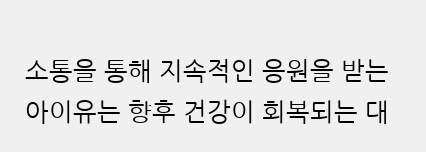소통을 통해 지속적인 응원을 받는 아이유는 향후 건강이 회복되는 대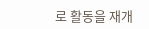로 활동을 재개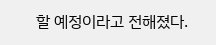할 예정이라고 전해졌다.